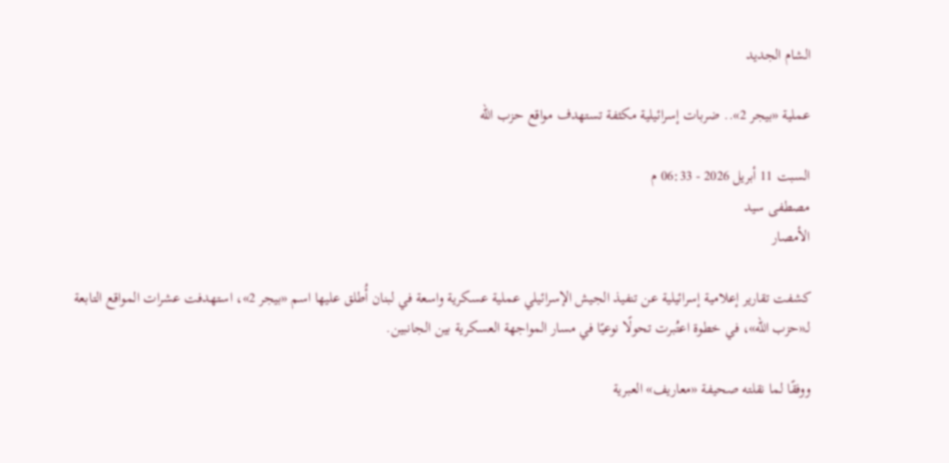الشام الجديد

عملية «بيجر 2».. ضربات إسرائيلية مكثفة تستهدف مواقع حزب الله

السبت 11 أبريل 2026 - 06:33 م
مصطفى سيد
الأمصار

كشفت تقارير إعلامية إسرائيلية عن تنفيذ الجيش الإسرائيلي عملية عسكرية واسعة في لبنان أُطلق عليها اسم «بيجر 2»، استهدفت عشرات المواقع التابعة لـ«حزب الله»، في خطوة اعتُبرت تحولًا نوعيًا في مسار المواجهة العسكرية بين الجانبين.

ووفقًا لما نقلته صحيفة «معاريف» العبرية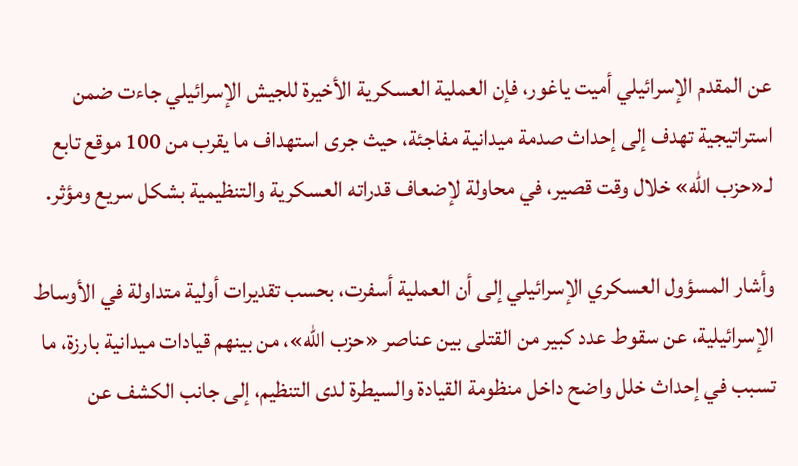عن المقدم الإسرائيلي أميت ياغور، فإن العملية العسكرية الأخيرة للجيش الإسرائيلي جاءت ضمن استراتيجية تهدف إلى إحداث صدمة ميدانية مفاجئة، حيث جرى استهداف ما يقرب من 100 موقع تابع لـ«حزب الله» خلال وقت قصير، في محاولة لإضعاف قدراته العسكرية والتنظيمية بشكل سريع ومؤثر.

وأشار المسؤول العسكري الإسرائيلي إلى أن العملية أسفرت، بحسب تقديرات أولية متداولة في الأوساط الإسرائيلية، عن سقوط عدد كبير من القتلى بين عناصر «حزب الله»، من بينهم قيادات ميدانية بارزة، ما تسبب في إحداث خلل واضح داخل منظومة القيادة والسيطرة لدى التنظيم، إلى جانب الكشف عن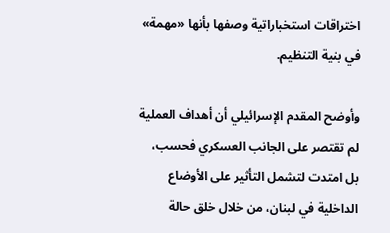اختراقات استخباراتية وصفها بأنها «مهمة» في بنية التنظيم.

وأوضح المقدم الإسرائيلي أن أهداف العملية لم تقتصر على الجانب العسكري فحسب، بل امتدت لتشمل التأثير على الأوضاع الداخلية في لبنان، من خلال خلق حالة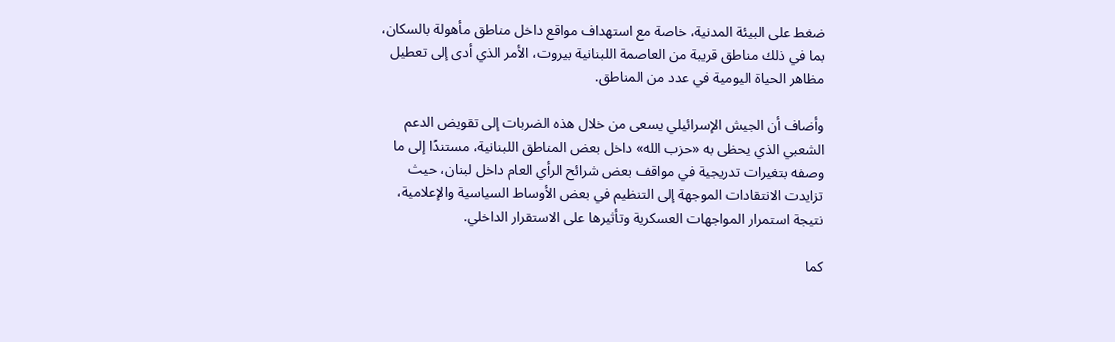ضغط على البيئة المدنية، خاصة مع استهداف مواقع داخل مناطق مأهولة بالسكان، بما في ذلك مناطق قريبة من العاصمة اللبنانية بيروت، الأمر الذي أدى إلى تعطيل مظاهر الحياة اليومية في عدد من المناطق.

وأضاف أن الجيش الإسرائيلي يسعى من خلال هذه الضربات إلى تقويض الدعم الشعبي الذي يحظى به «حزب الله» داخل بعض المناطق اللبنانية، مستندًا إلى ما وصفه بتغيرات تدريجية في مواقف بعض شرائح الرأي العام داخل لبنان، حيث تزايدت الانتقادات الموجهة إلى التنظيم في بعض الأوساط السياسية والإعلامية، نتيجة استمرار المواجهات العسكرية وتأثيرها على الاستقرار الداخلي.

كما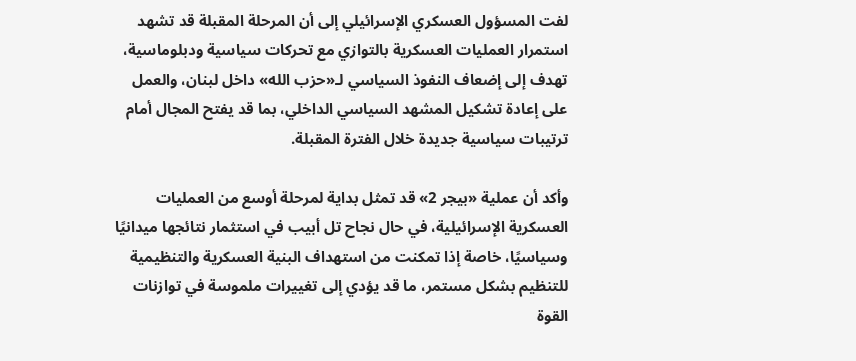لفت المسؤول العسكري الإسرائيلي إلى أن المرحلة المقبلة قد تشهد استمرار العمليات العسكرية بالتوازي مع تحركات سياسية ودبلوماسية، تهدف إلى إضعاف النفوذ السياسي لـ«حزب الله» داخل لبنان، والعمل على إعادة تشكيل المشهد السياسي الداخلي، بما قد يفتح المجال أمام ترتيبات سياسية جديدة خلال الفترة المقبلة.

وأكد أن عملية «بيجر 2» قد تمثل بداية لمرحلة أوسع من العمليات العسكرية الإسرائيلية، في حال نجاح تل أبيب في استثمار نتائجها ميدانيًا وسياسيًا، خاصة إذا تمكنت من استهداف البنية العسكرية والتنظيمية للتنظيم بشكل مستمر، ما قد يؤدي إلى تغييرات ملموسة في توازنات القوة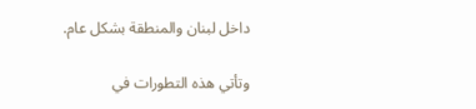داخل لبنان والمنطقة بشكل عام.

وتأتي هذه التطورات في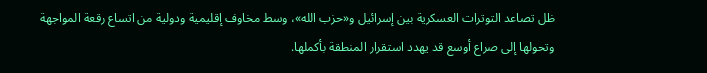ظل تصاعد التوترات العسكرية بين إسرائيل و«حزب الله»، وسط مخاوف إقليمية ودولية من اتساع رقعة المواجهة وتحولها إلى صراع أوسع قد يهدد استقرار المنطقة بأكملها.